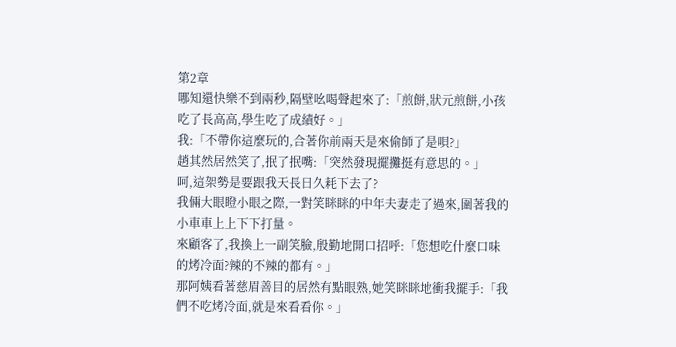第2章
哪知還快樂不到兩秒,隔壁吆喝聲起來了:「煎餅,狀元煎餅,小孩吃了長高高,學生吃了成績好。」
我:「不帶你這麼玩的,合著你前兩天是來偷師了是唄?」
趙其然居然笑了,抿了抿嘴:「突然發現擺攤挺有意思的。」
呵,這架勢是要跟我天長日久耗下去了?
我倆大眼瞪小眼之際,一對笑眯眯的中年夫妻走了過來,圍著我的小車車上上下下打量。
來顧客了,我換上一副笑臉,殷勤地開口招呼:「您想吃什麼口味的烤冷面?辣的不辣的都有。」
那阿姨看著慈眉善目的居然有點眼熟,她笑眯眯地衝我擺手:「我們不吃烤冷面,就是來看看你。」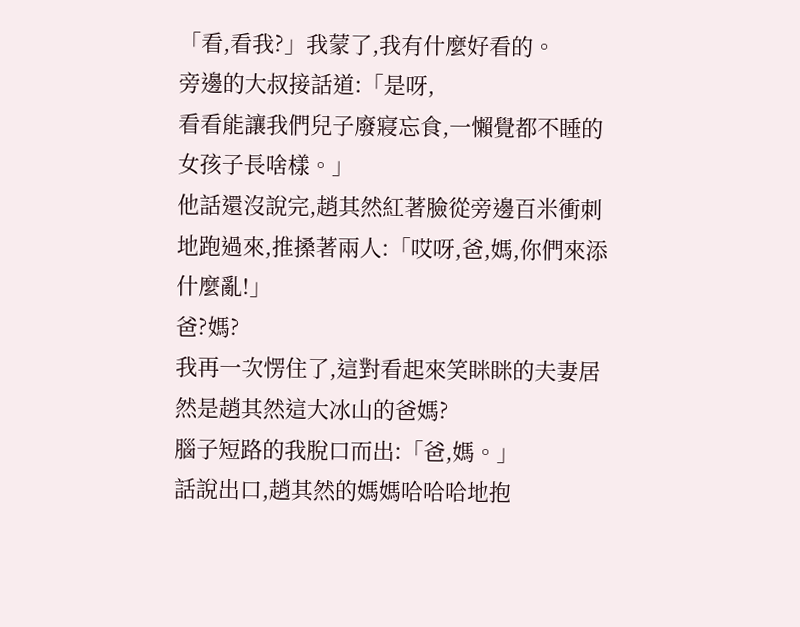「看,看我?」我蒙了,我有什麼好看的。
旁邊的大叔接話道:「是呀,
看看能讓我們兒子廢寢忘食,一懶覺都不睡的女孩子長啥樣。」
他話還沒說完,趙其然紅著臉從旁邊百米衝刺地跑過來,推搡著兩人:「哎呀,爸,媽,你們來添什麼亂!」
爸?媽?
我再一次愣住了,這對看起來笑眯眯的夫妻居然是趙其然這大冰山的爸媽?
腦子短路的我脫口而出:「爸,媽。」
話說出口,趙其然的媽媽哈哈哈地抱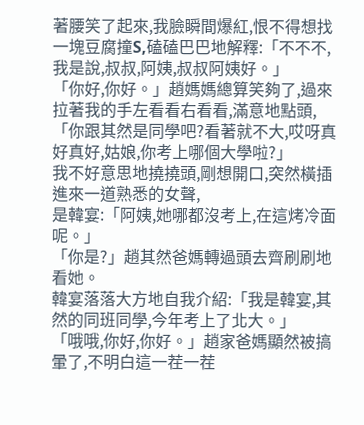著腰笑了起來,我臉瞬間爆紅,恨不得想找一塊豆腐撞S,磕磕巴巴地解釋:「不不不,我是說,叔叔,阿姨,叔叔阿姨好。」
「你好,你好。」趙媽媽總算笑夠了,過來拉著我的手左看看右看看,滿意地點頭,「你跟其然是同學吧?看著就不大,哎呀真好真好,姑娘,你考上哪個大學啦?」
我不好意思地撓撓頭,剛想開口,突然橫插進來一道熟悉的女聲,
是韓宴:「阿姨,她哪都沒考上,在這烤冷面呢。」
「你是?」趙其然爸媽轉過頭去齊刷刷地看她。
韓宴落落大方地自我介紹:「我是韓宴,其然的同班同學,今年考上了北大。」
「哦哦,你好,你好。」趙家爸媽顯然被搞暈了,不明白這一茬一茬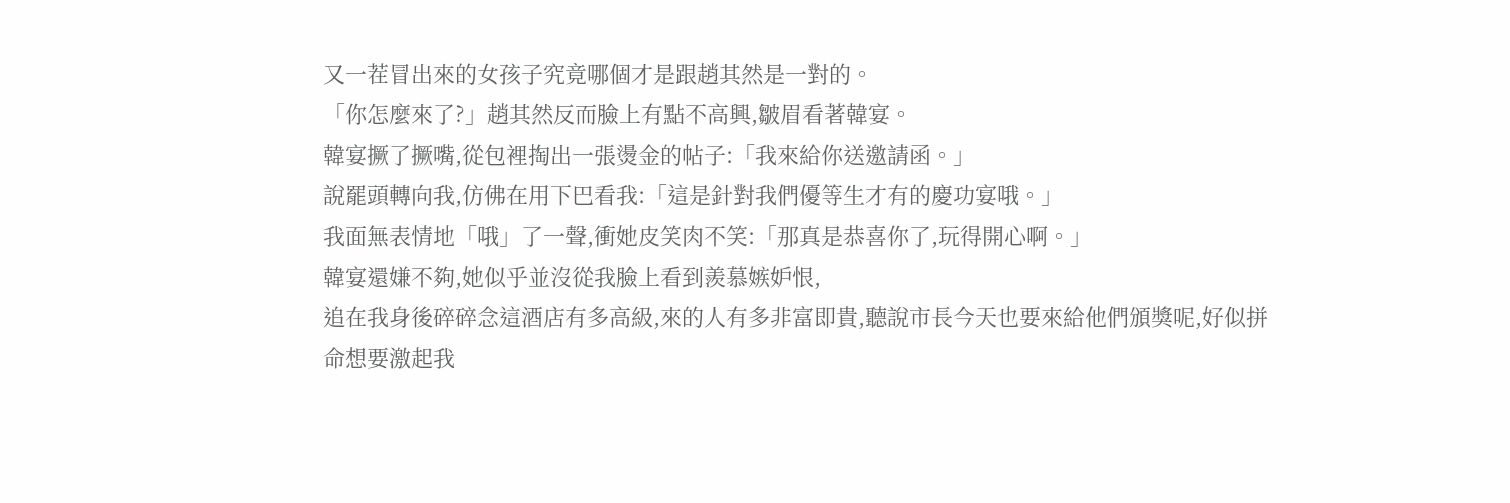又一茬冒出來的女孩子究竟哪個才是跟趙其然是一對的。
「你怎麼來了?」趙其然反而臉上有點不高興,皺眉看著韓宴。
韓宴撅了撅嘴,從包裡掏出一張燙金的帖子:「我來給你送邀請函。」
說罷頭轉向我,仿佛在用下巴看我:「這是針對我們優等生才有的慶功宴哦。」
我面無表情地「哦」了一聲,衝她皮笑肉不笑:「那真是恭喜你了,玩得開心啊。」
韓宴還嫌不夠,她似乎並沒從我臉上看到羨慕嫉妒恨,
追在我身後碎碎念這酒店有多高級,來的人有多非富即貴,聽說市長今天也要來給他們頒獎呢,好似拼命想要激起我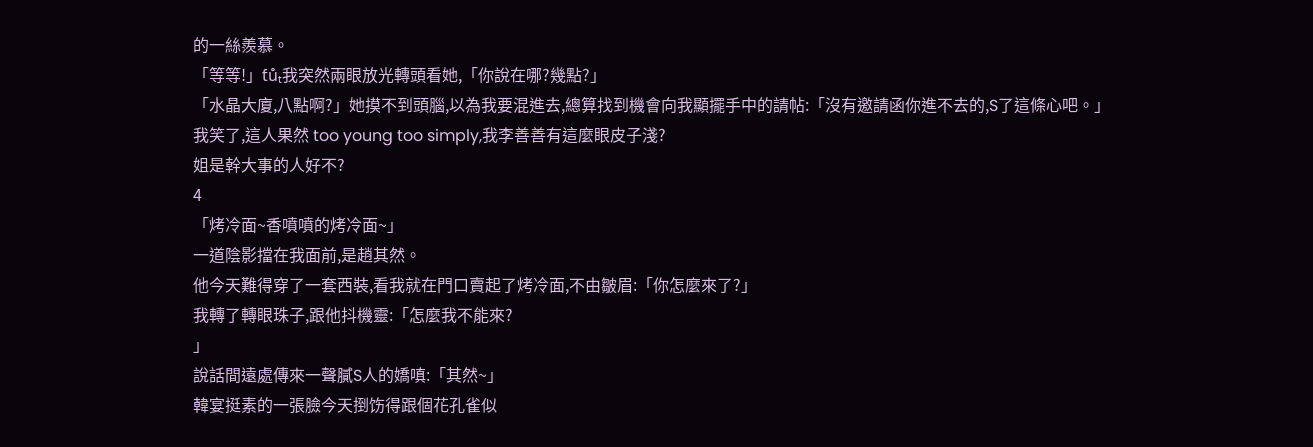的一絲羨慕。
「等等!」ƭůₜ我突然兩眼放光轉頭看她,「你說在哪?幾點?」
「水晶大廈,八點啊?」她摸不到頭腦,以為我要混進去,總算找到機會向我顯擺手中的請帖:「沒有邀請函你進不去的,S了這條心吧。」
我笑了,這人果然 too young too simply,我李善善有這麼眼皮子淺?
姐是幹大事的人好不?
4
「烤冷面~香噴噴的烤冷面~」
一道陰影擋在我面前,是趙其然。
他今天難得穿了一套西裝,看我就在門口賣起了烤冷面,不由皺眉:「你怎麼來了?」
我轉了轉眼珠子,跟他抖機靈:「怎麼我不能來?
」
說話間遠處傳來一聲膩S人的嬌嗔:「其然~」
韓宴挺素的一張臉今天捯饬得跟個花孔雀似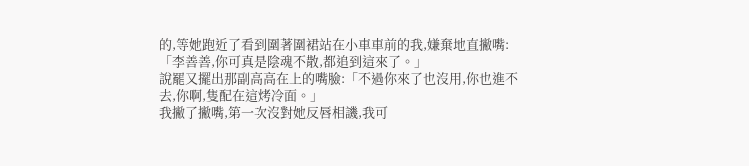的,等她跑近了看到圍著圍裙站在小車車前的我,嫌棄地直撇嘴:「李善善,你可真是陰魂不散,都追到這來了。」
說罷又擺出那副高高在上的嘴臉:「不過你來了也沒用,你也進不去,你啊,隻配在這烤冷面。」
我撇了撇嘴,第一次沒對她反唇相譏,我可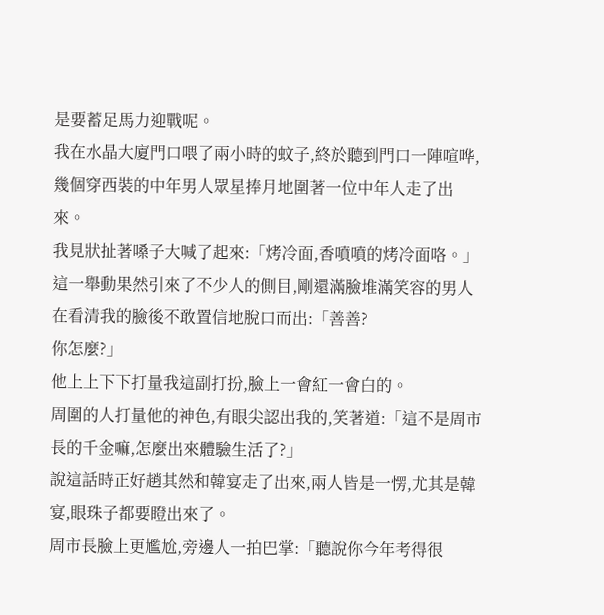是要蓄足馬力迎戰呢。
我在水晶大廈門口喂了兩小時的蚊子,終於聽到門口一陣喧哗,幾個穿西裝的中年男人眾星捧月地圍著一位中年人走了出來。
我見狀扯著嗓子大喊了起來:「烤冷面,香噴噴的烤冷面咯。」
這一舉動果然引來了不少人的側目,剛還滿臉堆滿笑容的男人在看清我的臉後不敢置信地脫口而出:「善善?
你怎麼?」
他上上下下打量我這副打扮,臉上一會紅一會白的。
周圍的人打量他的神色,有眼尖認出我的,笑著道:「這不是周市長的千金嘛,怎麼出來體驗生活了?」
說這話時正好趙其然和韓宴走了出來,兩人皆是一愣,尤其是韓宴,眼珠子都要瞪出來了。
周市長臉上更尷尬,旁邊人一拍巴掌:「聽說你今年考得很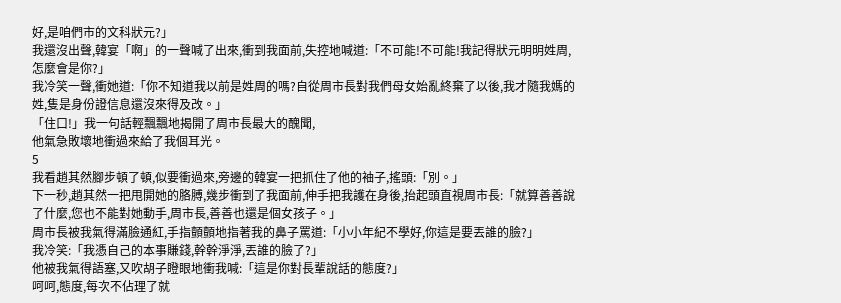好,是咱們市的文科狀元?」
我還沒出聲,韓宴「啊」的一聲喊了出來,衝到我面前,失控地喊道:「不可能!不可能!我記得狀元明明姓周,怎麼會是你?」
我冷笑一聲,衝她道:「你不知道我以前是姓周的嗎?自從周市長對我們母女始亂終棄了以後,我才隨我媽的姓,隻是身份證信息還沒來得及改。」
「住口!」我一句話輕飄飄地揭開了周市長最大的醜聞,
他氣急敗壞地衝過來給了我個耳光。
5
我看趙其然腳步頓了頓,似要衝過來,旁邊的韓宴一把抓住了他的袖子,搖頭:「別。」
下一秒,趙其然一把甩開她的胳膊,幾步衝到了我面前,伸手把我護在身後,抬起頭直視周市長:「就算善善說了什麼,您也不能對她動手,周市長,善善也還是個女孩子。」
周市長被我氣得滿臉通紅,手指顫顫地指著我的鼻子罵道:「小小年紀不學好,你這是要丟誰的臉?」
我冷笑:「我憑自己的本事賺錢,幹幹淨淨,丟誰的臉了?」
他被我氣得語塞,又吹胡子瞪眼地衝我喊:「這是你對長輩說話的態度?」
呵呵,態度,每次不佔理了就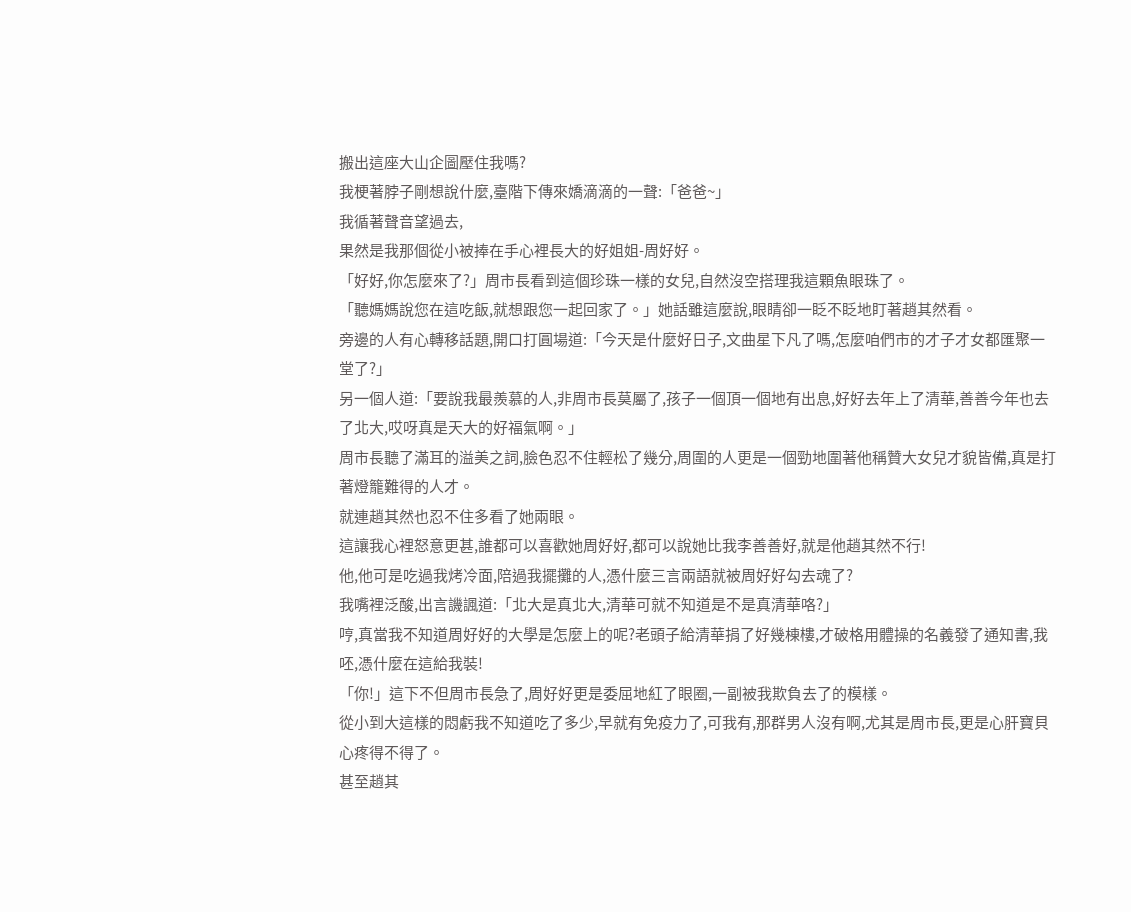搬出這座大山企圖壓住我嗎?
我梗著脖子剛想說什麼,臺階下傳來嬌滴滴的一聲:「爸爸~」
我循著聲音望過去,
果然是我那個從小被捧在手心裡長大的好姐姐-周好好。
「好好,你怎麼來了?」周市長看到這個珍珠一樣的女兒,自然沒空搭理我這顆魚眼珠了。
「聽媽媽說您在這吃飯,就想跟您一起回家了。」她話雖這麼說,眼睛卻一眨不眨地盯著趙其然看。
旁邊的人有心轉移話題,開口打圓場道:「今天是什麼好日子,文曲星下凡了嗎,怎麼咱們市的才子才女都匯聚一堂了?」
另一個人道:「要說我最羨慕的人,非周市長莫屬了,孩子一個頂一個地有出息,好好去年上了清華,善善今年也去了北大,哎呀真是天大的好福氣啊。」
周市長聽了滿耳的溢美之詞,臉色忍不住輕松了幾分,周圍的人更是一個勁地圍著他稱贊大女兒才貌皆備,真是打著燈籠難得的人才。
就連趙其然也忍不住多看了她兩眼。
這讓我心裡怒意更甚,誰都可以喜歡她周好好,都可以說她比我李善善好,就是他趙其然不行!
他,他可是吃過我烤冷面,陪過我擺攤的人,憑什麼三言兩語就被周好好勾去魂了?
我嘴裡泛酸,出言譏諷道:「北大是真北大,清華可就不知道是不是真清華咯?」
哼,真當我不知道周好好的大學是怎麼上的呢?老頭子給清華捐了好幾棟樓,才破格用體操的名義發了通知書,我呸,憑什麼在這給我裝!
「你!」這下不但周市長急了,周好好更是委屈地紅了眼圈,一副被我欺負去了的模樣。
從小到大這樣的悶虧我不知道吃了多少,早就有免疫力了,可我有,那群男人沒有啊,尤其是周市長,更是心肝寶貝心疼得不得了。
甚至趙其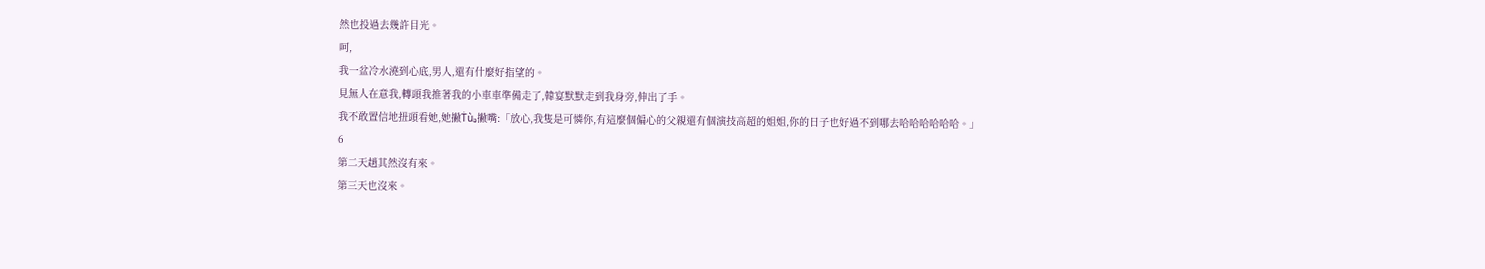然也投過去幾許目光。
呵,
我一盆冷水澆到心底,男人,還有什麼好指望的。
見無人在意我,轉頭我推著我的小車車準備走了,韓宴默默走到我身旁,伸出了手。
我不敢置信地扭頭看她,她撇Ṫùₔ撇嘴:「放心,我隻是可憐你,有這麼個偏心的父親還有個演技高超的姐姐,你的日子也好過不到哪去哈哈哈哈哈哈。」
6
第二天趙其然沒有來。
第三天也沒來。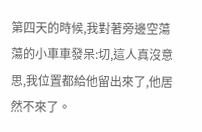第四天的時候,我對著旁邊空蕩蕩的小車車發呆:切,這人真沒意思,我位置都給他留出來了,他居然不來了。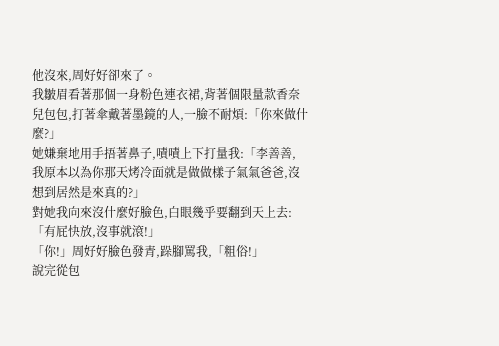他沒來,周好好卻來了。
我皺眉看著那個一身粉色連衣裙,背著個限量款香奈兒包包,打著傘戴著墨鏡的人,一臉不耐煩:「你來做什麼?」
她嫌棄地用手捂著鼻子,嘖嘖上下打量我:「李善善,
我原本以為你那天烤冷面就是做做樣子氣氣爸爸,沒想到居然是來真的?」
對她我向來沒什麼好臉色,白眼幾乎要翻到天上去:「有屁快放,沒事就滾!」
「你!」周好好臉色發青,跺腳罵我,「粗俗!」
說完從包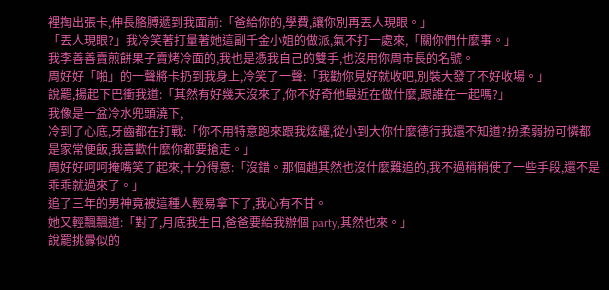裡掏出張卡,伸長胳膊遞到我面前:「爸給你的,學費,讓你別再丟人現眼。」
「丟人現眼?」我冷笑著打量著她這副千金小姐的做派,氣不打一處來,「關你們什麼事。」
我李善善賣煎餅果子賣烤冷面的,我也是憑我自己的雙手,也沒用你周市長的名號。
周好好「啪」的一聲將卡扔到我身上,冷笑了一聲:「我勸你見好就收吧,別裝大發了不好收場。」
說罷,揚起下巴衝我道:「其然有好幾天沒來了,你不好奇他最近在做什麼,跟誰在一起嗎?」
我像是一盆冷水兜頭澆下,
冷到了心底,牙齒都在打戰:「你不用特意跑來跟我炫耀,從小到大你什麼德行我還不知道?扮柔弱扮可憐都是家常便飯,我喜歡什麼你都要搶走。」
周好好呵呵掩嘴笑了起來,十分得意:「沒錯。那個趙其然也沒什麼難追的,我不過稍稍使了一些手段,還不是乖乖就過來了。」
追了三年的男神竟被這種人輕易拿下了,我心有不甘。
她又輕飄飄道:「對了,月底我生日,爸爸要給我辦個 party,其然也來。」
說罷挑釁似的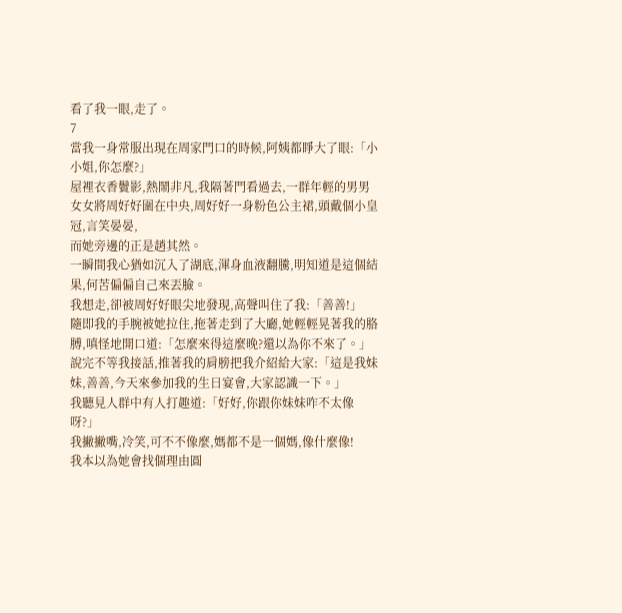看了我一眼,走了。
7
當我一身常服出現在周家門口的時候,阿姨都睜大了眼:「小小姐,你怎麼?」
屋裡衣香鬢影,熱鬧非凡,我隔著門看過去,一群年輕的男男女女將周好好圍在中央,周好好一身粉色公主裙,頭戴個小皇冠,言笑晏晏,
而她旁邊的正是趙其然。
一瞬間我心猶如沉入了湖底,渾身血液翻騰,明知道是這個結果,何苦偏偏自己來丟臉。
我想走,卻被周好好眼尖地發現,高聲叫住了我:「善善!」
隨即我的手腕被她拉住,拖著走到了大廳,她輕輕晃著我的胳膊,嗔怪地開口道:「怎麼來得這麼晚?還以為你不來了。」
說完不等我接話,推著我的肩膀把我介紹給大家:「這是我妹妹,善善,今天來參加我的生日宴會,大家認識一下。」
我聽見人群中有人打趣道:「好好,你跟你妹妹咋不太像呀?」
我撇撇嘴,冷笑,可不不像麼,媽都不是一個媽,像什麼像!
我本以為她會找個理由圓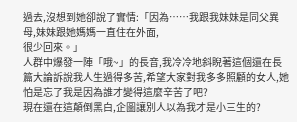過去,沒想到她卻說了實情:「因為……我跟我妹妹是同父異母,妹妹跟她媽媽一直住在外面,
很少回來。」
人群中爆發一陣「哦~」的長音,我冷冷地斜睨著這個還在長篇大論訴說我人生過得多苦,希望大家對我多多照顧的女人,她怕是忘了我是因為誰才變得這麼辛苦了吧?
現在還在這顛倒黑白,企圖讓別人以為我才是小三生的?